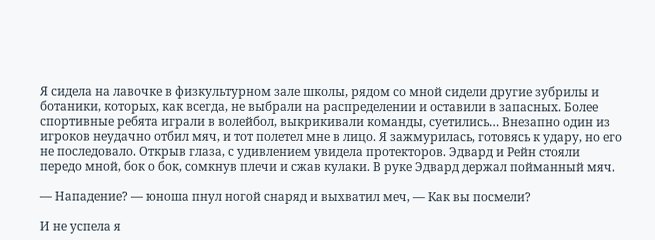Я сидела на лавочке в физкультурном зале школы, рядом со мной сидели другие зубрилы и ботаники, которых, как всегда, не выбрали на распределении и оставили в запасных. Более спортивные ребята играли в волейбол, выкрикивали команды, суетились… Внезапно один из игроков неудачно отбил мяч, и тот полетел мне в лицо. Я зажмурилась, готовясь к удару, но его не последовало. Открыв глаза, с удивлением увидела протекторов. Эдвард и Рейн стояли передо мной, бок о бок, сомкнув плечи и сжав кулаки. В руке Эдвард держал пойманный мяч.

— Нападение? — юноша пнул ногой снаряд и выхватил меч, — Как вы посмели?

И не успела я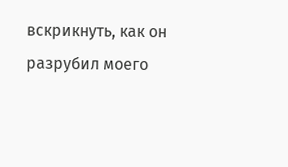вскрикнуть, как он разрубил моего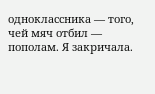одноклассника — того, чей мяч отбил — пополам. Я закричала.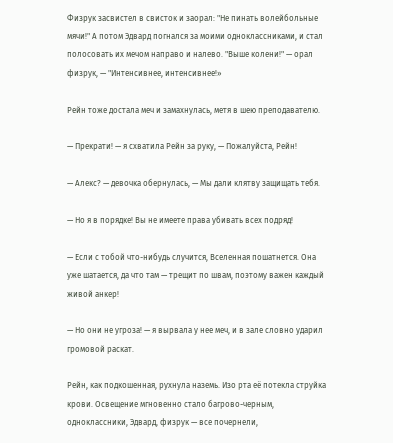Физрук засвистел в свисток и заорал: "Не пинать волейбольные мячи!" А потом Эдвард погнался за моими одноклассниками, и стал полосовать их мечом направо и налево. "Выше колени!" — орал физрук, — "Интенсивнее, интенсивнее!»

Рейн тоже достала меч и замахнулась, метя в шею преподавателю.

— Прекрати! — я схватила Рейн за руку, — Пожалуйста, Рейн!

— Алекс? — девочка обернулась, — Мы дали клятву защищать тебя.

— Но я в порядке! Вы не имеете права убивать всех подряд!

— Если с тобой что-нибудь случится, Вселенная пошатнется. Она уже шатается, да что там — трещит по швам, поэтому важен каждый живой анкер!

— Но они не угроза! — я вырвала у нее меч, и в зале словно ударил громовой раскат.

Рейн, как подкошенная, рухнула наземь. Изо рта её потекла струйка крови. Освещение мгновенно стало багрово-черным, одноклассники, Эдвард, физрук — все почернели,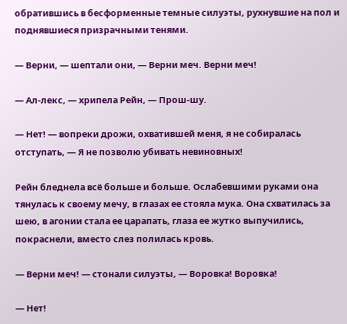обратившись в бесформенные темные силуэты, рухнувшие на пол и поднявшиеся призрачными тенями.

— Верни, — шептали они, — Верни меч. Верни меч!

— Ал-лекс, — хрипела Рейн, — Прош-шу.

— Нет! — вопреки дрожи, охватившей меня, я не собиралась отступать, — Я не позволю убивать невиновных!

Рейн бледнела всё больше и больше. Ослабевшими руками она тянулась к своему мечу, в глазах ее стояла мука. Она схватилась за шею, в агонии стала ее царапать, глаза ее жутко выпучились, покраснели, вместо слез полилась кровь.

— Верни меч! — стонали силуэты, — Воровка! Воровка!

— Нет!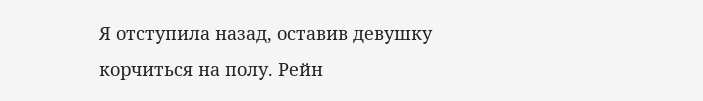Я отступила назад, оставив девушку корчиться на полу. Рейн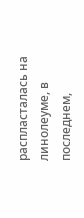распласталась на линолеуме, в последнем,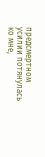предсмертном усилии потянулась ко мне,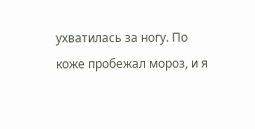ухватилась за ногу. По коже пробежал мороз, и я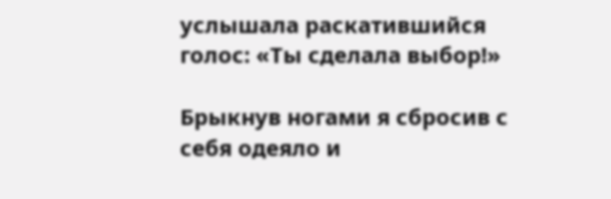услышала раскатившийся голос: «Ты сделала выбор!»

Брыкнув ногами я сбросив с себя одеяло и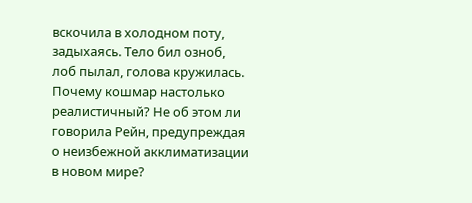вскочила в холодном поту, задыхаясь. Тело бил озноб, лоб пылал, голова кружилась. Почему кошмар настолько реалистичный? Не об этом ли говорила Рейн, предупреждая о неизбежной акклиматизации в новом мире?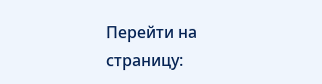Перейти на страницу: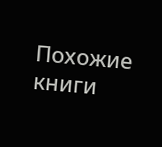Похожие книги